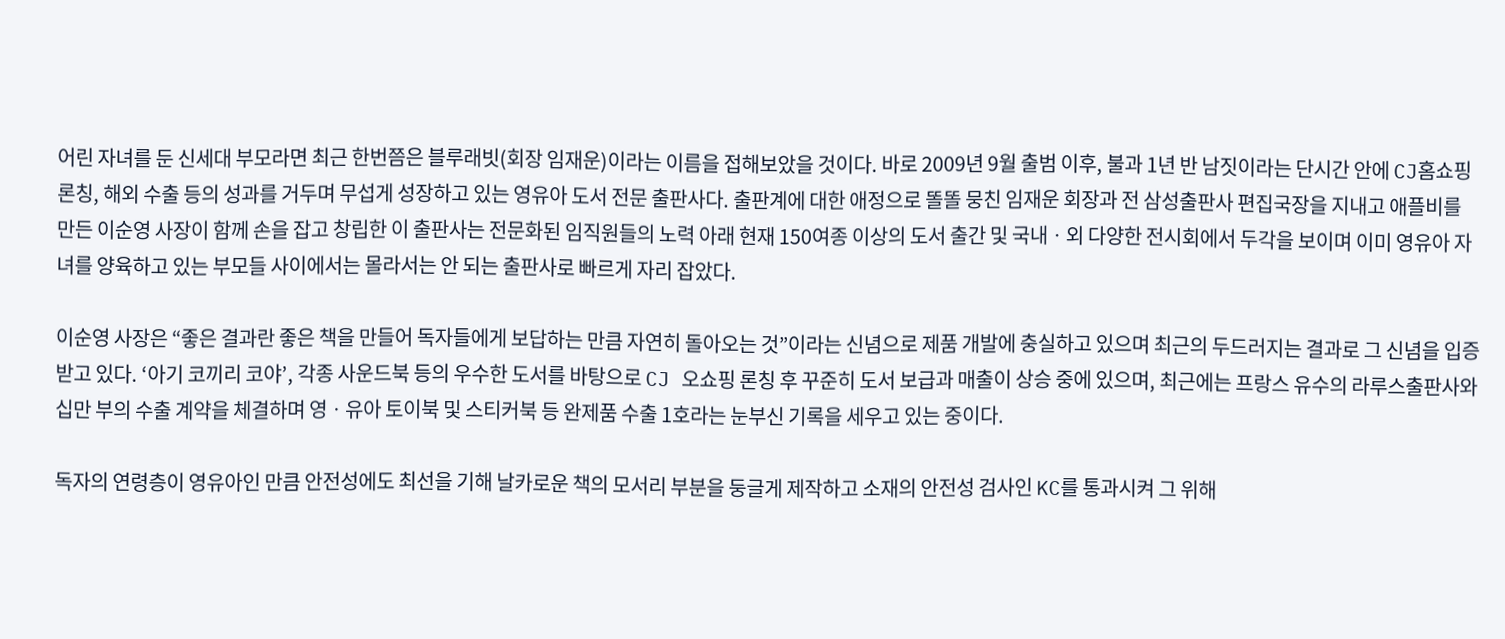어린 자녀를 둔 신세대 부모라면 최근 한번쯤은 블루래빗(회장 임재운)이라는 이름을 접해보았을 것이다. 바로 2009년 9월 출범 이후, 불과 1년 반 남짓이라는 단시간 안에 CJ홈쇼핑 론칭, 해외 수출 등의 성과를 거두며 무섭게 성장하고 있는 영유아 도서 전문 출판사다. 출판계에 대한 애정으로 똘똘 뭉친 임재운 회장과 전 삼성출판사 편집국장을 지내고 애플비를 만든 이순영 사장이 함께 손을 잡고 창립한 이 출판사는 전문화된 임직원들의 노력 아래 현재 150여종 이상의 도서 출간 및 국내ㆍ외 다양한 전시회에서 두각을 보이며 이미 영유아 자녀를 양육하고 있는 부모들 사이에서는 몰라서는 안 되는 출판사로 빠르게 자리 잡았다.

이순영 사장은 “좋은 결과란 좋은 책을 만들어 독자들에게 보답하는 만큼 자연히 돌아오는 것”이라는 신념으로 제품 개발에 충실하고 있으며 최근의 두드러지는 결과로 그 신념을 입증 받고 있다. ‘아기 코끼리 코야’, 각종 사운드북 등의 우수한 도서를 바탕으로 CJ 오쇼핑 론칭 후 꾸준히 도서 보급과 매출이 상승 중에 있으며, 최근에는 프랑스 유수의 라루스출판사와 십만 부의 수출 계약을 체결하며 영ㆍ유아 토이북 및 스티커북 등 완제품 수출 1호라는 눈부신 기록을 세우고 있는 중이다.

독자의 연령층이 영유아인 만큼 안전성에도 최선을 기해 날카로운 책의 모서리 부분을 둥글게 제작하고 소재의 안전성 검사인 KC를 통과시켜 그 위해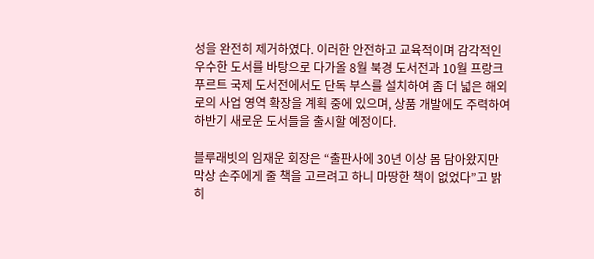성을 완전히 제거하였다. 이러한 안전하고 교육적이며 감각적인 우수한 도서를 바탕으로 다가올 8월 북경 도서전과 10월 프랑크푸르트 국제 도서전에서도 단독 부스를 설치하여 좀 더 넓은 해외로의 사업 영역 확장을 계획 중에 있으며, 상품 개발에도 주력하여 하반기 새로운 도서들을 출시할 예정이다.

블루래빗의 임재운 회장은 “출판사에 30년 이상 몸 담아왔지만 막상 손주에게 줄 책을 고르려고 하니 마땅한 책이 없었다”고 밝히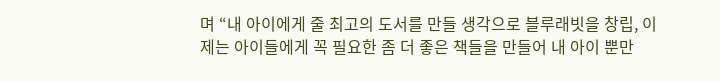며 “내 아이에게 줄 최고의 도서를 만들 생각으로 블루래빗을 창립, 이제는 아이들에게 꼭 필요한 좀 더 좋은 책들을 만들어 내 아이 뿐만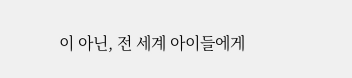이 아닌, 전 세계 아이들에게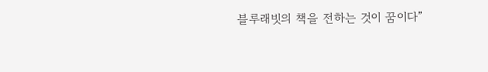블루래빗의 책을 전하는 것이 꿈이다”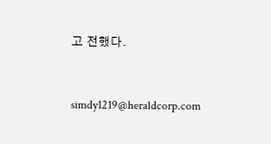고 전했다.


simdy1219@heraldcorp.com